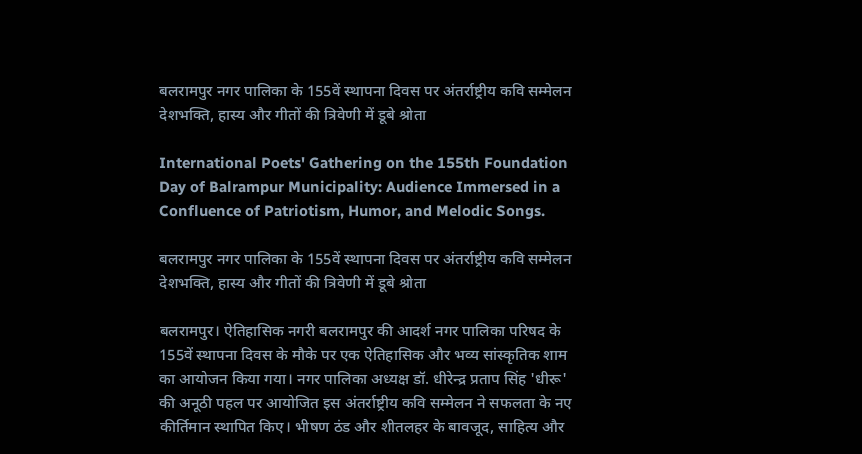बलरामपुर नगर पालिका के 155वें स्थापना दिवस पर अंतर्राष्ट्रीय कवि सम्मेलन देशभक्ति, हास्य और गीतों की त्रिवेणी में डूबे श्रोता

International Poets' Gathering on the 155th Foundation Day of Balrampur Municipality: Audience Immersed in a Confluence of Patriotism, Humor, and Melodic Songs.

बलरामपुर नगर पालिका के 155वें स्थापना दिवस पर अंतर्राष्ट्रीय कवि सम्मेलन देशभक्ति, हास्य और गीतों की त्रिवेणी में डूबे श्रोता

बलरामपुर। ऐतिहासिक नगरी बलरामपुर की आदर्श नगर पालिका परिषद के 155वें स्थापना दिवस के मौके पर एक ऐतिहासिक और भव्य सांस्कृतिक शाम का आयोजन किया गया। नगर पालिका अध्यक्ष डॉ. धीरेन्द्र प्रताप सिंह 'धीरू' की अनूठी पहल पर आयोजित इस अंतर्राष्ट्रीय कवि सम्मेलन ने सफलता के नए कीर्तिमान स्थापित किए। भीषण ठंड और शीतलहर के बावजूद, साहित्य और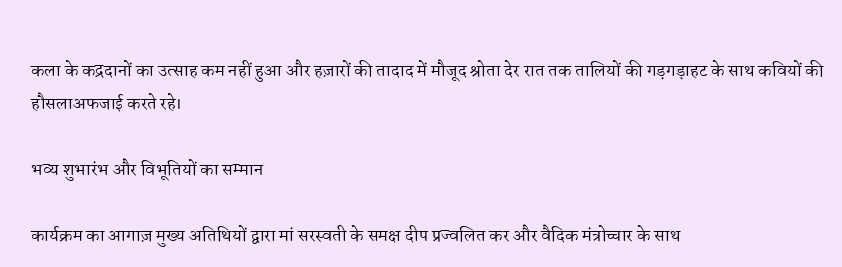कला के कद्रदानों का उत्साह कम नहीं हुआ और हज़ारों की तादाद में मौजूद श्रोता देर रात तक तालियों की गड़गड़ाहट के साथ कवियों की हौसलाअफजाई करते रहे।

भव्य शुभारंभ और विभूतियों का सम्मान

कार्यक्रम का आगाज़ मुख्य अतिथियों द्वारा मां सरस्वती के समक्ष दीप प्रज्वलित कर और वैदिक मंत्रोच्चार के साथ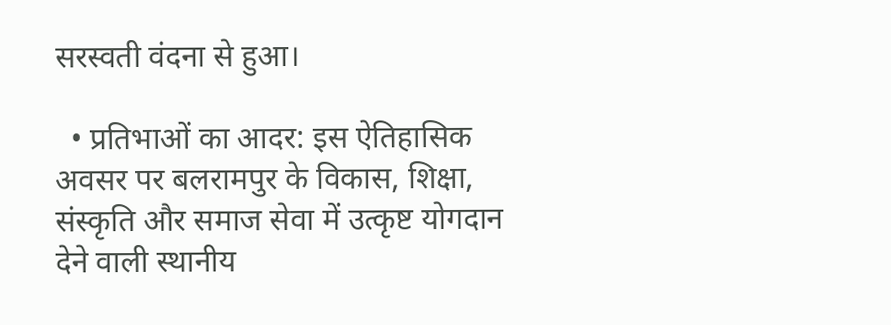सरस्वती वंदना से हुआ।

  • प्रतिभाओं का आदर: इस ऐतिहासिक अवसर पर बलरामपुर के विकास, शिक्षा, संस्कृति और समाज सेवा में उत्कृष्ट योगदान देने वाली स्थानीय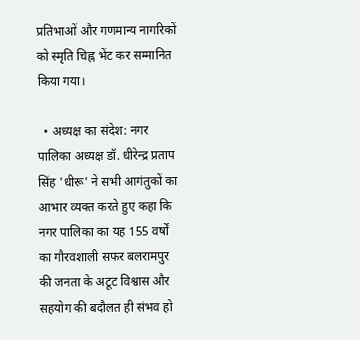प्रतिभाओं और गणमान्य नागरिकों को स्मृति चिह्न भेंट कर सम्मानित किया गया।

  • अध्यक्ष का संदेश: नगर पालिका अध्यक्ष डॉ. धीरेन्द्र प्रताप सिंह 'धीरू' ने सभी आगंतुकों का आभार व्यक्त करते हुए कहा कि नगर पालिका का यह 155 वर्षों का गौरवशाली सफर बलरामपुर की जनता के अटूट विश्वास और सहयोग की बदौलत ही संभव हो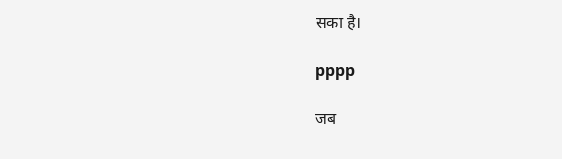सका है।

pppp

जब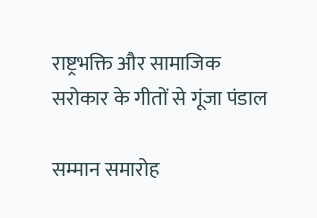राष्ट्रभक्ति और सामाजिक सरोकार के गीतों से गूंजा पंडाल

सम्मान समारोह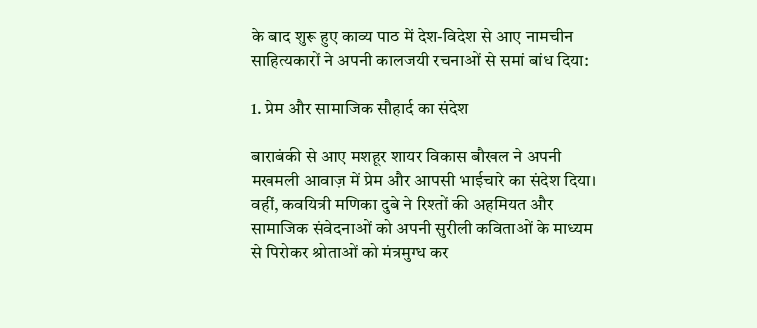के बाद शुरू हुए काव्य पाठ में देश-विदेश से आए नामचीन साहित्यकारों ने अपनी कालजयी रचनाओं से समां बांध दिया:

1. प्रेम और सामाजिक सौहार्द का संदेश

बाराबंकी से आए मशहूर शायर विकास बौखल ने अपनी मखमली आवाज़ में प्रेम और आपसी भाईचारे का संदेश दिया। वहीं, कवयित्री मणिका दुबे ने रिश्तों की अहमियत और सामाजिक संवेदनाओं को अपनी सुरीली कविताओं के माध्यम से पिरोकर श्रोताओं को मंत्रमुग्ध कर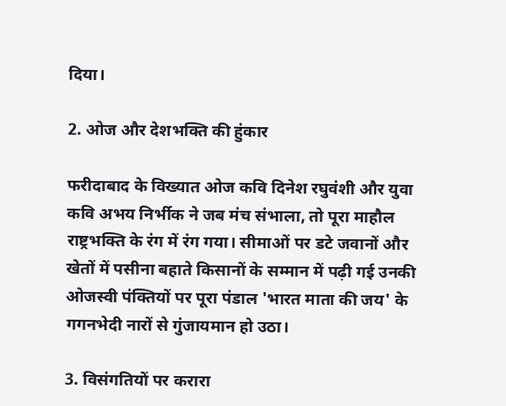दिया।

2. ओज और देशभक्ति की हुंकार

फरीदाबाद के विख्यात ओज कवि दिनेश रघुवंशी और युवा कवि अभय निर्भीक ने जब मंच संभाला, तो पूरा माहौल राष्ट्रभक्ति के रंग में रंग गया। सीमाओं पर डटे जवानों और खेतों में पसीना बहाते किसानों के सम्मान में पढ़ी गई उनकी ओजस्वी पंक्तियों पर पूरा पंडाल 'भारत माता की जय' के गगनभेदी नारों से गुंजायमान हो उठा।

3. विसंगतियों पर करारा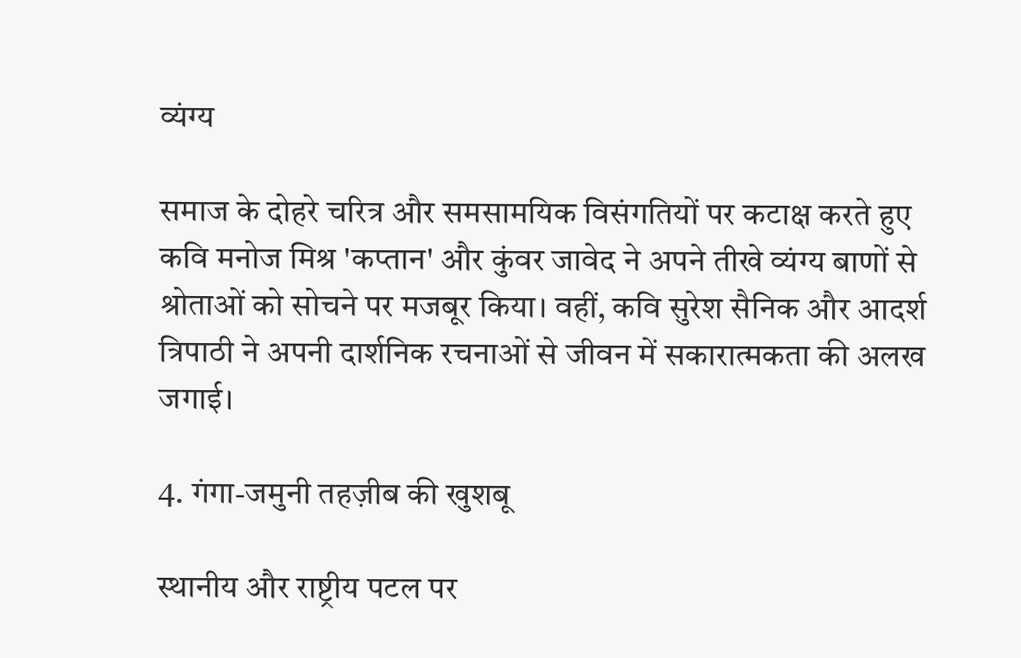व्यंग्य

समाज के दोहरे चरित्र और समसामयिक विसंगतियों पर कटाक्ष करते हुए कवि मनोज मिश्र 'कप्तान' और कुंवर जावेद ने अपने तीखे व्यंग्य बाणों से श्रोताओं को सोचने पर मजबूर किया। वहीं, कवि सुरेश सैनिक और आदर्श त्रिपाठी ने अपनी दार्शनिक रचनाओं से जीवन में सकारात्मकता की अलख जगाई।

4. गंगा-जमुनी तहज़ीब की खुशबू

स्थानीय और राष्ट्रीय पटल पर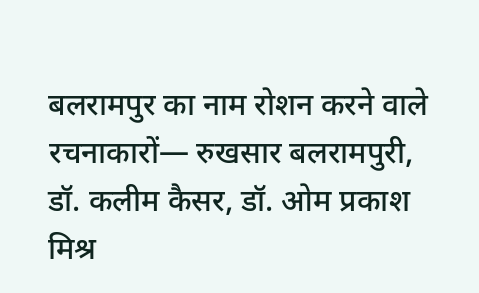बलरामपुर का नाम रोशन करने वाले रचनाकारों— रुखसार बलरामपुरी, डॉ. कलीम कैसर, डॉ. ओम प्रकाश मिश्र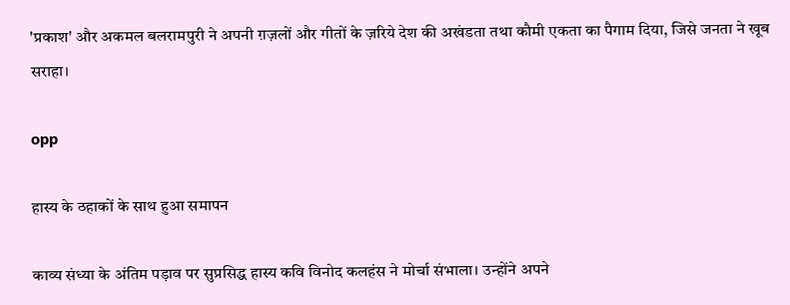'प्रकाश' और अकमल बलरामपुरी ने अपनी ग़ज़लों और गीतों के ज़रिये देश की अखंडता तथा कौमी एकता का पैगाम दिया, जिसे जनता ने खूब सराहा।

opp

हास्य के ठहाकों के साथ हुआ समापन

काव्य संध्या के अंतिम पड़ाव पर सुप्रसिद्ध हास्य कवि विनोद कलहंस ने मोर्चा संभाला। उन्होंने अपने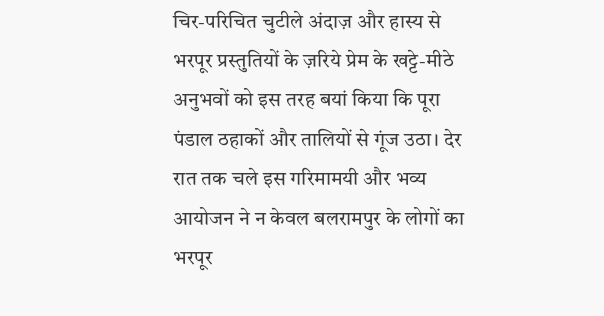चिर-परिचित चुटीले अंदाज़ और हास्य से भरपूर प्रस्तुतियों के ज़रिये प्रेम के खट्टे-मीठे अनुभवों को इस तरह बयां किया कि पूरा पंडाल ठहाकों और तालियों से गूंज उठा। देर रात तक चले इस गरिमामयी और भव्य आयोजन ने न केवल बलरामपुर के लोगों का भरपूर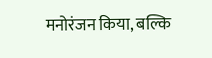मनोरंजन किया, बल्कि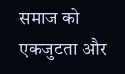समाज को एकजुटता और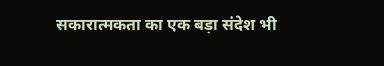सकारात्मकता का एक बड़ा संदेश भी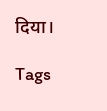दिया।

Tags